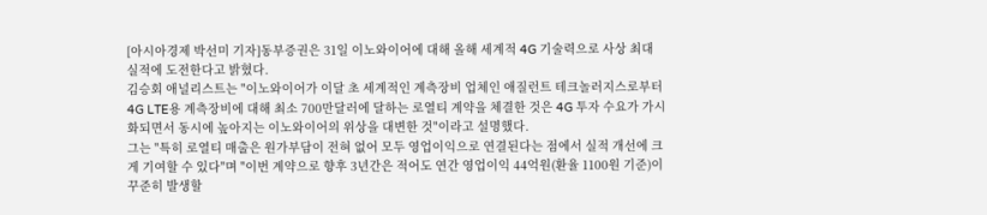[아시아경제 박선미 기자]동부증권은 31일 이노와이어에 대해 올해 세계적 4G 기술력으로 사상 최대 실적에 도전한다고 밝혔다.
김승회 애널리스트는 "이노와이어가 이달 초 세계적인 계측장비 업체인 애질런트 테크놀러지스로부터 4G LTE용 계측장비에 대해 최소 700만달러에 달하는 로열티 계약을 체결한 것은 4G 투자 수요가 가시화되면서 동시에 높아지는 이노와이어의 위상을 대변한 것"이라고 설명했다.
그는 "특히 로열티 매출은 원가부담이 전혀 없어 모두 영업이익으로 연결된다는 점에서 실적 개선에 크게 기여할 수 있다"며 "이번 계약으로 향후 3년간은 적어도 연간 영업이익 44억원(환율 1100원 기준)이 꾸준히 발생할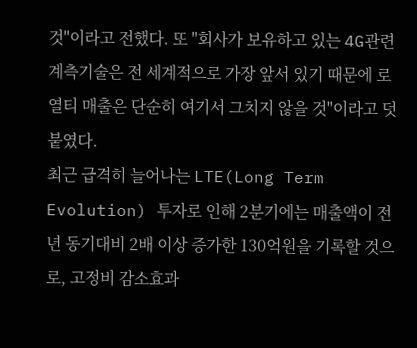것"이라고 전했다. 또 "회사가 보유하고 있는 4G관련 계측기술은 전 세계적으로 가장 앞서 있기 때문에 로열티 매출은 단순히 여기서 그치지 않을 것"이라고 덧붙였다.
최근 급격히 늘어나는 LTE(Long Term Evolution) 투자로 인해 2분기에는 매출액이 전년 동기대비 2배 이상 증가한 130억원을 기록할 것으로, 고정비 감소효과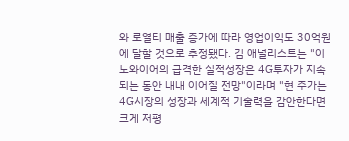와 로열티 매출 증가에 따라 영업이익도 30억원에 달할 것으로 추정됐다. 김 애널리스트는 "이노와이어의 급격한 실적성장은 4G투자가 지속되는 동안 내내 이어질 전망"이라며 "현 주가는 4G시장의 성장과 세계적 기술력을 감안한다면 크게 저평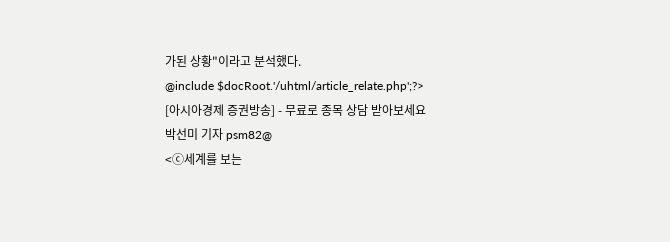가된 상황"이라고 분석했다.
@include $docRoot.'/uhtml/article_relate.php';?>
[아시아경제 증권방송] - 무료로 종목 상담 받아보세요
박선미 기자 psm82@
<ⓒ세계를 보는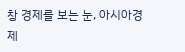창 경제를 보는 눈, 아시아경제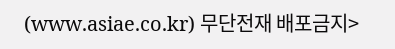(www.asiae.co.kr) 무단전재 배포금지>